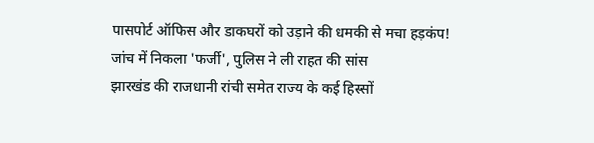पासपोर्ट ऑफिस और डाकघरों को उड़ाने की धमकी से मचा हड़कंप! जांच में निकला 'फर्जी', पुलिस ने ली राहत की सांस
झारखंड की राजधानी रांची समेत राज्य के कई हिस्सों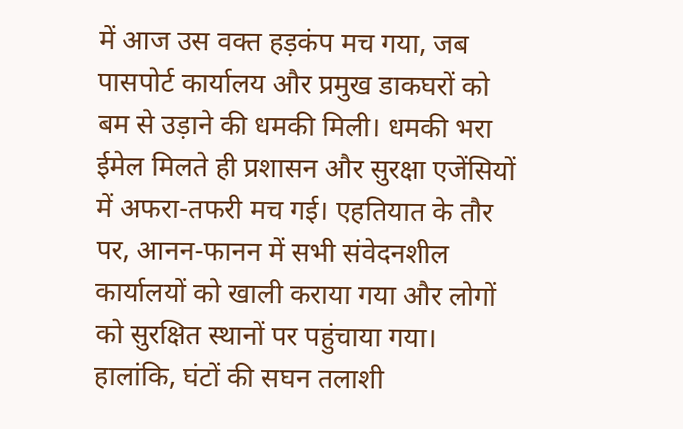में आज उस वक्त हड़कंप मच गया, जब पासपोर्ट कार्यालय और प्रमुख डाकघरों को बम से उड़ाने की धमकी मिली। धमकी भरा ईमेल मिलते ही प्रशासन और सुरक्षा एजेंसियों में अफरा-तफरी मच गई। एहतियात के तौर पर, आनन-फानन में सभी संवेदनशील कार्यालयों को खाली कराया गया और लोगों को सुरक्षित स्थानों पर पहुंचाया गया। हालांकि, घंटों की सघन तलाशी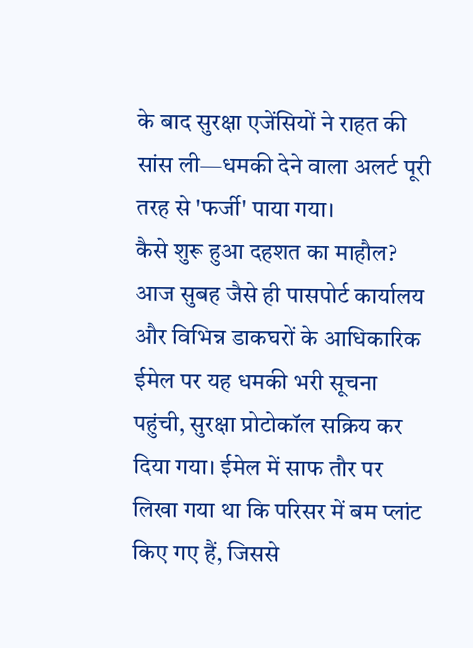के बाद सुरक्षा एजेंसियों ने राहत की सांस ली—धमकी देने वाला अलर्ट पूरी तरह से 'फर्जी' पाया गया।
कैसे शुरू हुआ दहशत का माहौल?
आज सुबह जैसे ही पासपोर्ट कार्यालय और विभिन्न डाकघरों के आधिकारिक ईमेल पर यह धमकी भरी सूचना पहुंची, सुरक्षा प्रोटोकॉल सक्रिय कर दिया गया। ईमेल में साफ तौर पर लिखा गया था कि परिसर में बम प्लांट किए गए हैं, जिससे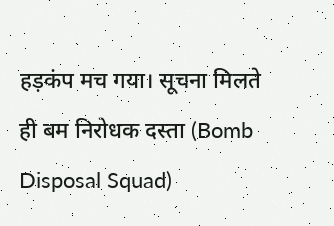हड़कंप मच गया। सूचना मिलते ही बम निरोधक दस्ता (Bomb Disposal Squad)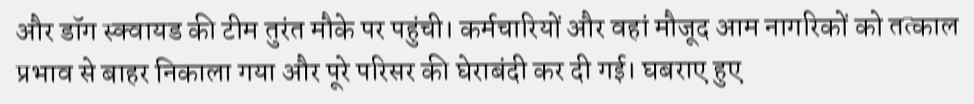और डॉग स्क्वायड की टीम तुरंत मौके पर पहुंची। कर्मचारियों और वहां मौजूद आम नागरिकों को तत्काल प्रभाव से बाहर निकाला गया और पूरे परिसर की घेराबंदी कर दी गई। घबराए हुए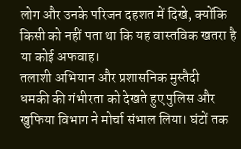लोग और उनके परिजन दहशत में दिखे, क्योंकि किसी को नहीं पता था कि यह वास्तविक खतरा है या कोई अफवाह।
तलाशी अभियान और प्रशासनिक मुस्तैदी
धमकी की गंभीरता को देखते हुए पुलिस और खुफिया विभाग ने मोर्चा संभाल लिया। घंटों तक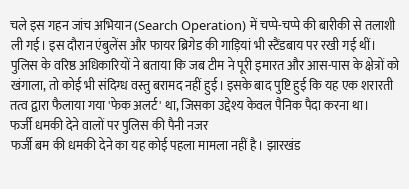चले इस गहन जांच अभियान (Search Operation) में चप्पे-चप्पे की बारीकी से तलाशी ली गई। इस दौरान एंबुलेंस और फायर ब्रिगेड की गाड़ियां भी स्टैंडबाय पर रखी गई थीं। पुलिस के वरिष्ठ अधिकारियों ने बताया कि जब टीम ने पूरी इमारत और आस-पास के क्षेत्रों को खंगाला, तो कोई भी संदिग्ध वस्तु बरामद नहीं हुई। इसके बाद पुष्टि हुई कि यह एक शरारती तत्व द्वारा फैलाया गया 'फेक अलर्ट' था, जिसका उद्देश्य केवल पैनिक पैदा करना था।
फर्जी धमकी देने वालों पर पुलिस की पैनी नजर
फर्जी बम की धमकी देने का यह कोई पहला मामला नहीं है। झारखंड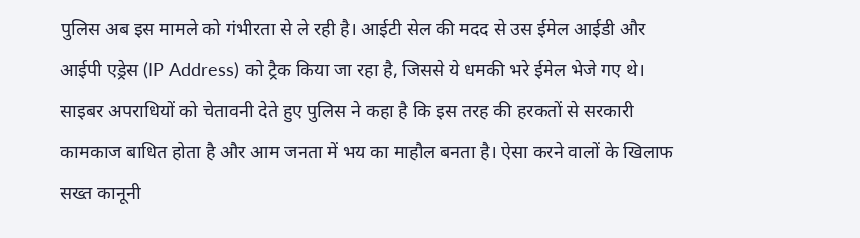पुलिस अब इस मामले को गंभीरता से ले रही है। आईटी सेल की मदद से उस ईमेल आईडी और आईपी एड्रेस (IP Address) को ट्रैक किया जा रहा है, जिससे ये धमकी भरे ईमेल भेजे गए थे। साइबर अपराधियों को चेतावनी देते हुए पुलिस ने कहा है कि इस तरह की हरकतों से सरकारी कामकाज बाधित होता है और आम जनता में भय का माहौल बनता है। ऐसा करने वालों के खिलाफ सख्त कानूनी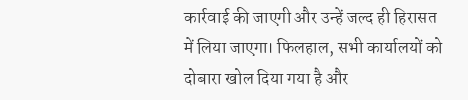कार्रवाई की जाएगी और उन्हें जल्द ही हिरासत में लिया जाएगा। फिलहाल, सभी कार्यालयों को दोबारा खोल दिया गया है और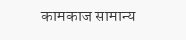कामकाज सामान्य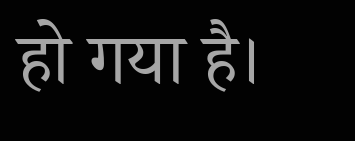हो गया है।